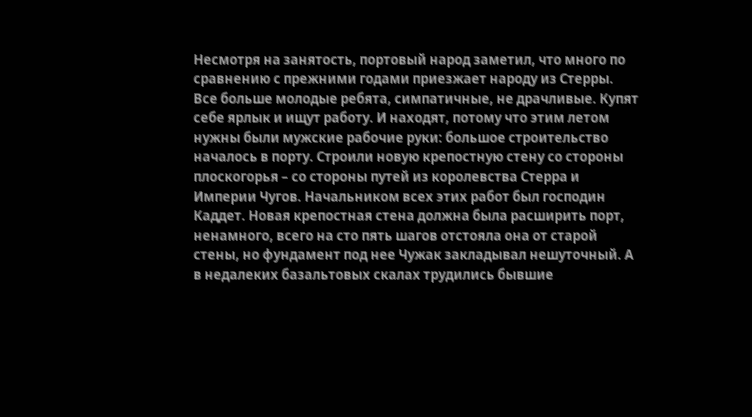Несмотря на занятость, портовый народ заметил, что много по сравнению с прежними годами приезжает народу из Стерры. Все больше молодые ребята, симпатичные, не драчливые. Купят себе ярлык и ищут работу. И находят, потому что этим летом нужны были мужские рабочие руки: большое строительство началось в порту. Строили новую крепостную стену со стороны плоскогорья – со стороны путей из королевства Стерра и Империи Чугов. Начальником всех этих работ был господин Каддет. Новая крепостная стена должна была расширить порт, ненамного, всего на сто пять шагов отстояла она от старой стены, но фундамент под нее Чужак закладывал нешуточный. А в недалеких базальтовых скалах трудились бывшие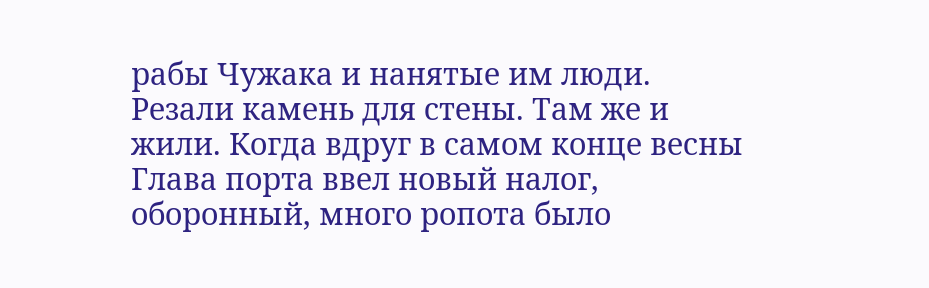рабы Чужака и нанятые им люди. Резали камень для стены. Там же и жили. Когда вдруг в самом конце весны Глава порта ввел новый налог, оборонный, много ропота было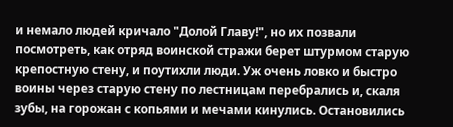и немало людей кричало "Долой Главу!", но их позвали посмотреть, как отряд воинской стражи берет штурмом старую крепостную стену, и поутихли люди. Уж очень ловко и быстро воины через старую стену по лестницам перебрались и, скаля зубы, на горожан с копьями и мечами кинулись. Остановились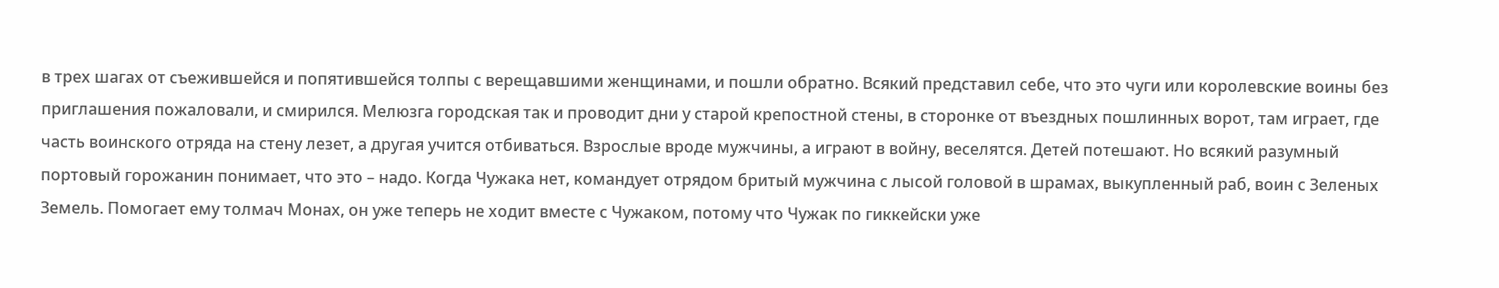в трех шагах от съежившейся и попятившейся толпы с верещавшими женщинами, и пошли обратно. Всякий представил себе, что это чуги или королевские воины без приглашения пожаловали, и смирился. Мелюзга городская так и проводит дни у старой крепостной стены, в сторонке от въездных пошлинных ворот, там играет, где часть воинского отряда на стену лезет, а другая учится отбиваться. Взрослые вроде мужчины, а играют в войну, веселятся. Детей потешают. Но всякий разумный портовый горожанин понимает, что это – надо. Когда Чужака нет, командует отрядом бритый мужчина с лысой головой в шрамах, выкупленный раб, воин с Зеленых Земель. Помогает ему толмач Монах, он уже теперь не ходит вместе с Чужаком, потому что Чужак по гиккейски уже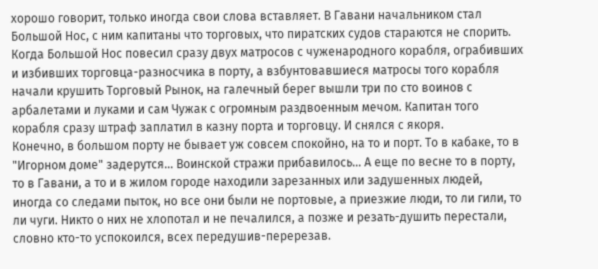хорошо говорит, только иногда свои слова вставляет. В Гавани начальником стал Большой Нос, с ним капитаны что торговых, что пиратских судов стараются не спорить. Когда Большой Нос повесил сразу двух матросов с чуженародного корабля, ограбивших и избивших торговца-разносчика в порту, а взбунтовавшиеся матросы того корабля начали крушить Торговый Рынок, на галечный берег вышли три по сто воинов с арбалетами и луками и сам Чужак с огромным раздвоенным мечом. Капитан того корабля сразу штраф заплатил в казну порта и торговцу. И снялся с якоря.
Конечно, в большом порту не бывает уж совсем спокойно, на то и порт. То в кабаке, то в "Игорном доме" задерутся… Воинской стражи прибавилось… А еще по весне то в порту, то в Гавани, а то и в жилом городе находили зарезанных или задушенных людей, иногда со следами пыток, но все они были не портовые, а приезжие люди, то ли гили, то ли чуги. Никто о них не хлопотал и не печалился, а позже и резать-душить перестали, словно кто-то успокоился, всех передушив-перерезав.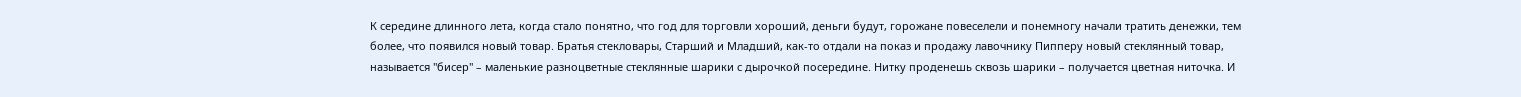К середине длинного лета, когда стало понятно, что год для торговли хороший, деньги будут, горожане повеселели и понемногу начали тратить денежки, тем более, что появился новый товар. Братья стекловары, Старший и Младший, как-то отдали на показ и продажу лавочнику Пипперу новый стеклянный товар, называется "бисер" – маленькие разноцветные стеклянные шарики с дырочкой посередине. Нитку проденешь сквозь шарики – получается цветная ниточка. И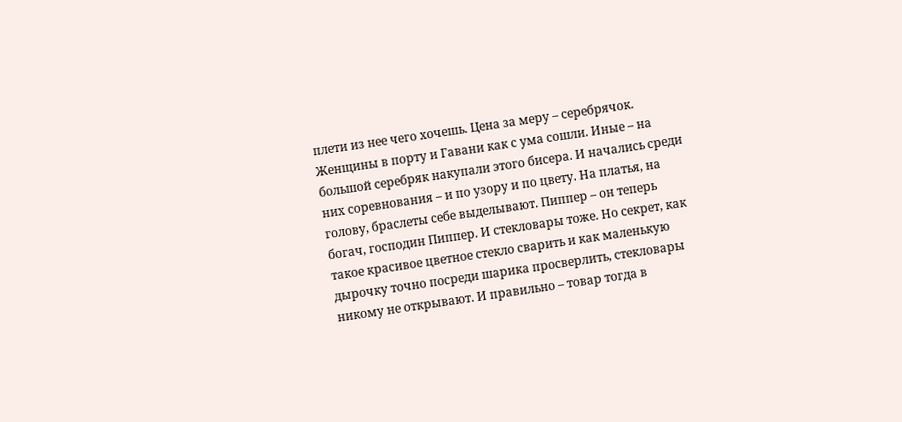плети из нее чего хочешь. Цена за меру – серебрячок. Женщины в порту и Гавани как с ума сошли. Иные – на большой серебряк накупали этого бисера. И начались среди них соревнования – и по узору и по цвету. На платья, на голову, браслеты себе выделывают. Пиппер – он теперь богач, господин Пиппер. И стекловары тоже. Но секрет, как такое красивое цветное стекло сварить и как маленькую дырочку точно посреди шарика просверлить, стекловары никому не открывают. И правильно – товар тогда в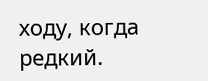ходу, когда редкий.